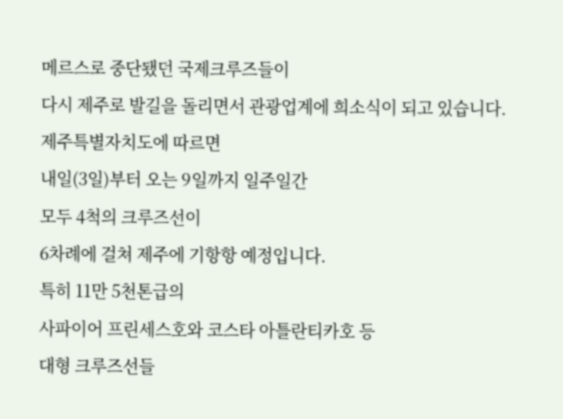메르스로 중단됐던 국제크루즈들이
다시 제주로 발길을 돌리면서 관광업계에 희소식이 되고 있습니다.
제주특별자치도에 따르면
내일(3일)부터 오는 9일까지 일주일간
모두 4척의 크루즈선이
6차례에 걸쳐 제주에 기항항 예정입니다.
특히 11만 5천톤급의
사파이어 프린세스호와 코스타 아틀란티카호 등
대형 크루즈선들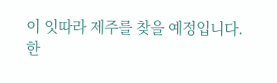이 잇따라 제주를 찾을 예정입니다.
한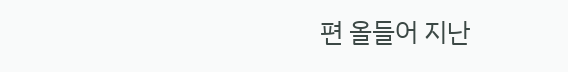편 올들어 지난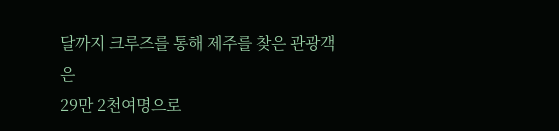달까지 크루즈를 통해 제주를 찾은 관광객은
29만 2천여명으로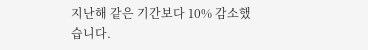지난해 같은 기간보다 10% 감소했습니다.